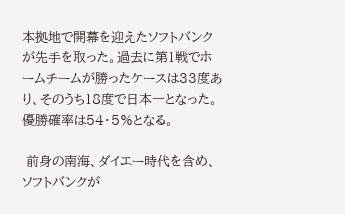本拠地で開幕を迎えたソフトバンクが先手を取った。過去に第1戦でホームチームが勝ったケースは33度あり、そのうち18度で日本一となった。優勝確率は54・5%となる。

 前身の南海、ダイエー時代を含め、ソフトバンクが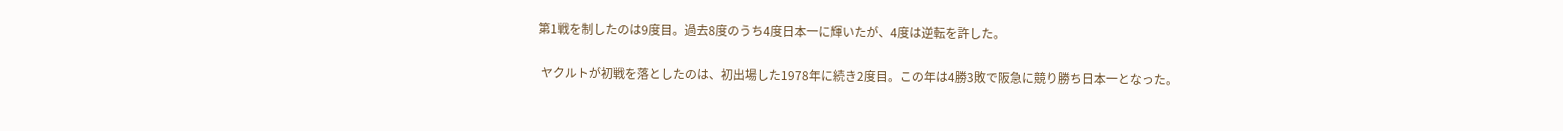第1戦を制したのは9度目。過去8度のうち4度日本一に輝いたが、4度は逆転を許した。

 ヤクルトが初戦を落としたのは、初出場した1978年に続き2度目。この年は4勝3敗で阪急に競り勝ち日本一となった。